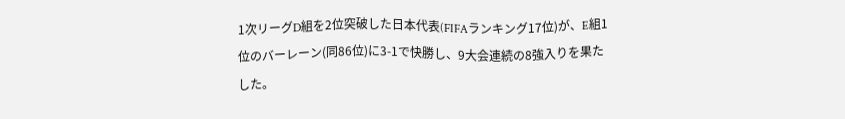1次リーグD組を2位突破した日本代表(FIFAランキング17位)が、E組1位のバーレーン(同86位)に3-1で快勝し、9大会連続の8強入りを果たした。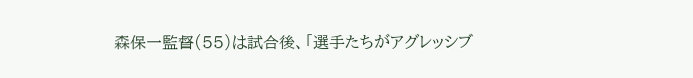森保一監督(55)は試合後、「選手たちがアグレッシブ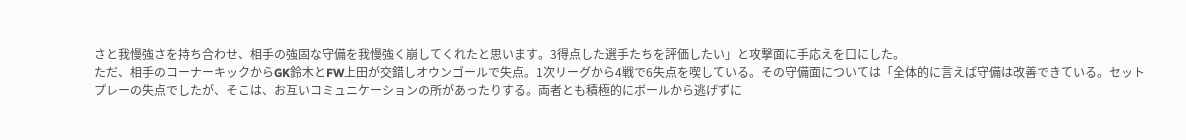さと我慢強さを持ち合わせ、相手の強固な守備を我慢強く崩してくれたと思います。3得点した選手たちを評価したい」と攻撃面に手応えを口にした。
ただ、相手のコーナーキックからGK鈴木とFW上田が交錯しオウンゴールで失点。1次リーグから4戦で6失点を喫している。その守備面については「全体的に言えば守備は改善できている。セットプレーの失点でしたが、そこは、お互いコミュニケーションの所があったりする。両者とも積極的にボールから逃げずに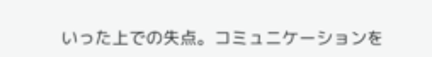いった上での失点。コミュニケーションを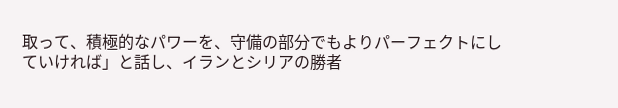取って、積極的なパワーを、守備の部分でもよりパーフェクトにしていければ」と話し、イランとシリアの勝者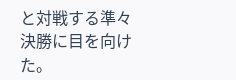と対戦する準々決勝に目を向けた。